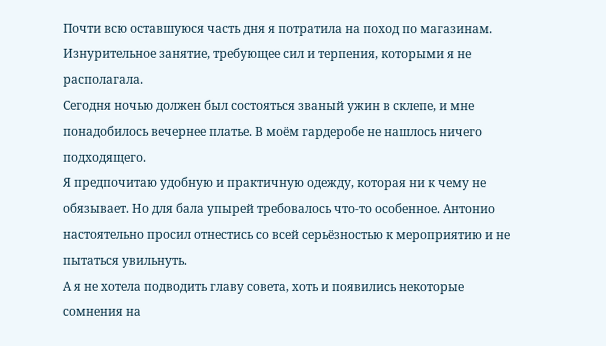Почти всю оставшуюся часть дня я потратила на поход по магазинам. Изнурительное занятие, требующее сил и терпения, которыми я не располагала.
Сегодня ночью должен был состояться званый ужин в склепе, и мне понадобилось вечернее платье. В моём гардеробе не нашлось ничего подходящего.
Я предпочитаю удобную и практичную одежду, которая ни к чему не обязывает. Но для бала упырей требовалось что-то особенное. Антонио настоятельно просил отнестись со всей серьёзностью к мероприятию и не пытаться увильнуть.
А я не хотела подводить главу совета, хоть и появились некоторые сомнения на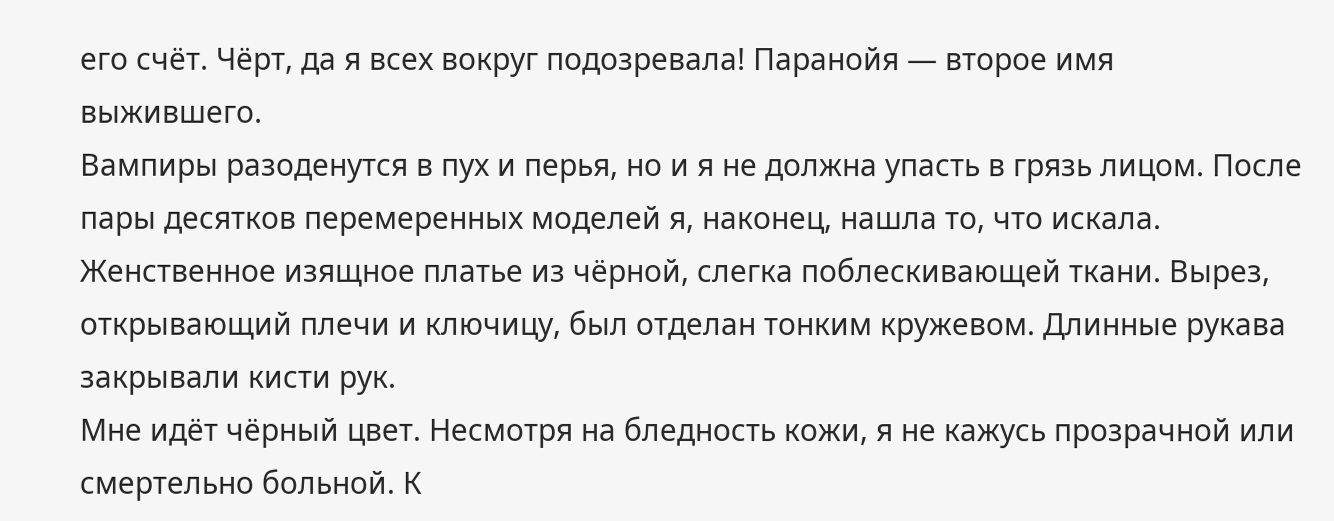его счёт. Чёрт, да я всех вокруг подозревала! Паранойя — второе имя выжившего.
Вампиры разоденутся в пух и перья, но и я не должна упасть в грязь лицом. После пары десятков перемеренных моделей я, наконец, нашла то, что искала.
Женственное изящное платье из чёрной, слегка поблескивающей ткани. Вырез, открывающий плечи и ключицу, был отделан тонким кружевом. Длинные рукава закрывали кисти рук.
Мне идёт чёрный цвет. Несмотря на бледность кожи, я не кажусь прозрачной или смертельно больной. К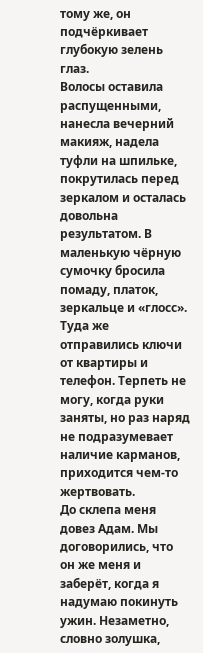тому же, он подчёркивает глубокую зелень глаз.
Волосы оставила распущенными, нанесла вечерний макияж, надела туфли на шпильке, покрутилась перед зеркалом и осталась довольна результатом. В маленькую чёрную сумочку бросила помаду, платок, зеркальце и «глосс».
Туда же отправились ключи от квартиры и телефон. Терпеть не могу, когда руки заняты, но раз наряд не подразумевает наличие карманов, приходится чем-то жертвовать.
До склепа меня довез Адам. Мы договорились, что он же меня и заберёт, когда я надумаю покинуть ужин. Незаметно, словно золушка,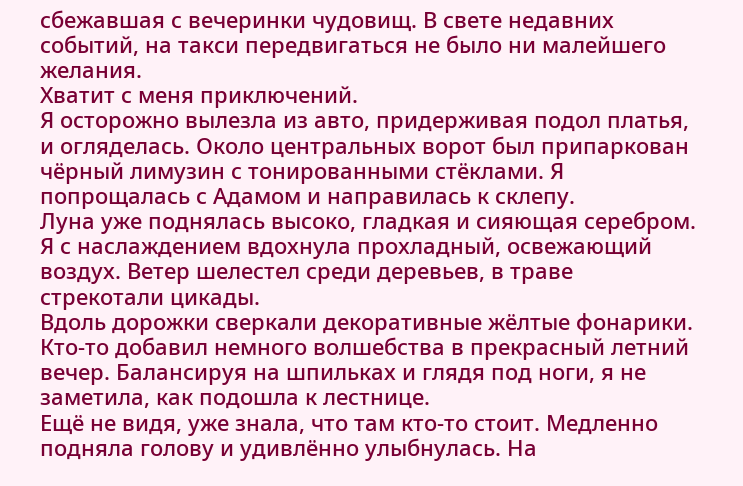сбежавшая с вечеринки чудовищ. В свете недавних событий, на такси передвигаться не было ни малейшего желания.
Хватит с меня приключений.
Я осторожно вылезла из авто, придерживая подол платья, и огляделась. Около центральных ворот был припаркован чёрный лимузин с тонированными стёклами. Я попрощалась с Адамом и направилась к склепу.
Луна уже поднялась высоко, гладкая и сияющая серебром. Я с наслаждением вдохнула прохладный, освежающий воздух. Ветер шелестел среди деревьев, в траве стрекотали цикады.
Вдоль дорожки сверкали декоративные жёлтые фонарики. Кто-то добавил немного волшебства в прекрасный летний вечер. Балансируя на шпильках и глядя под ноги, я не заметила, как подошла к лестнице.
Ещё не видя, уже знала, что там кто-то стоит. Медленно подняла голову и удивлённо улыбнулась. На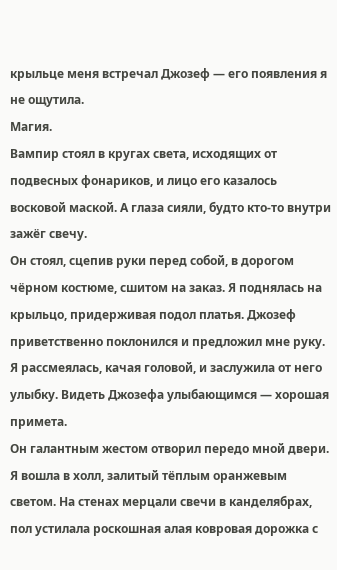крыльце меня встречал Джозеф — его появления я не ощутила.
Магия.
Вампир стоял в кругах света, исходящих от подвесных фонариков, и лицо его казалось восковой маской. А глаза сияли, будто кто-то внутри зажёг свечу.
Он стоял, сцепив руки перед собой, в дорогом чёрном костюме, сшитом на заказ. Я поднялась на крыльцо, придерживая подол платья. Джозеф приветственно поклонился и предложил мне руку.
Я рассмеялась, качая головой, и заслужила от него улыбку. Видеть Джозефа улыбающимся — хорошая примета.
Он галантным жестом отворил передо мной двери. Я вошла в холл, залитый тёплым оранжевым светом. На стенах мерцали свечи в канделябрах, пол устилала роскошная алая ковровая дорожка с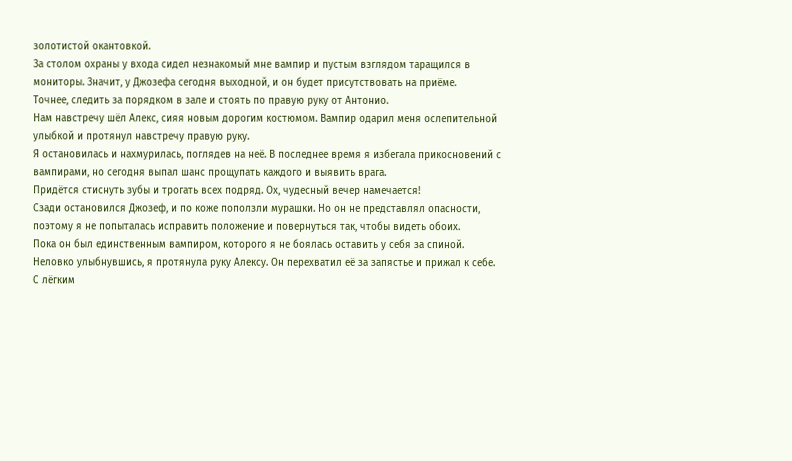золотистой окантовкой.
За столом охраны у входа сидел незнакомый мне вампир и пустым взглядом таращился в мониторы. Значит, у Джозефа сегодня выходной, и он будет присутствовать на приёме.
Точнее, следить за порядком в зале и стоять по правую руку от Антонио.
Нам навстречу шёл Алекс, сияя новым дорогим костюмом. Вампир одарил меня ослепительной улыбкой и протянул навстречу правую руку.
Я остановилась и нахмурилась, поглядев на неё. В последнее время я избегала прикосновений с вампирами, но сегодня выпал шанс прощупать каждого и выявить врага.
Придётся стиснуть зубы и трогать всех подряд. Ох, чудесный вечер намечается!
Сзади остановился Джозеф, и по коже поползли мурашки. Но он не представлял опасности, поэтому я не попыталась исправить положение и повернуться так, чтобы видеть обоих.
Пока он был единственным вампиром, которого я не боялась оставить у себя за спиной.
Неловко улыбнувшись, я протянула руку Алексу. Он перехватил её за запястье и прижал к себе. С лёгким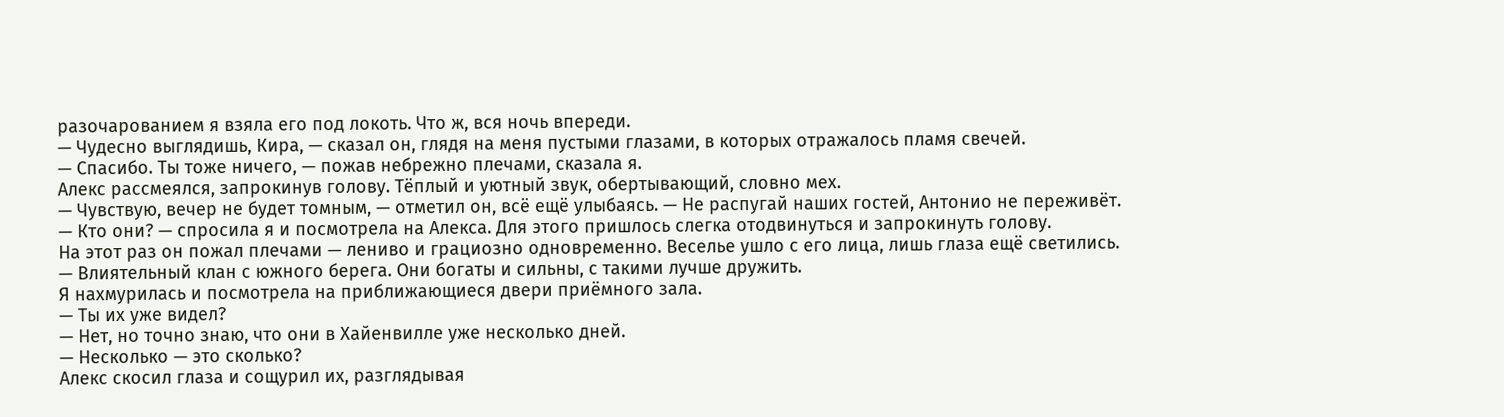разочарованием я взяла его под локоть. Что ж, вся ночь впереди.
— Чудесно выглядишь, Кира, — сказал он, глядя на меня пустыми глазами, в которых отражалось пламя свечей.
— Спасибо. Ты тоже ничего, — пожав небрежно плечами, сказала я.
Алекс рассмеялся, запрокинув голову. Тёплый и уютный звук, обертывающий, словно мех.
— Чувствую, вечер не будет томным, — отметил он, всё ещё улыбаясь. — Не распугай наших гостей, Антонио не переживёт.
— Кто они? — спросила я и посмотрела на Алекса. Для этого пришлось слегка отодвинуться и запрокинуть голову.
На этот раз он пожал плечами — лениво и грациозно одновременно. Веселье ушло с его лица, лишь глаза ещё светились.
— Влиятельный клан с южного берега. Они богаты и сильны, с такими лучше дружить.
Я нахмурилась и посмотрела на приближающиеся двери приёмного зала.
— Ты их уже видел?
— Нет, но точно знаю, что они в Хайенвилле уже несколько дней.
— Несколько — это сколько?
Алекс скосил глаза и сощурил их, разглядывая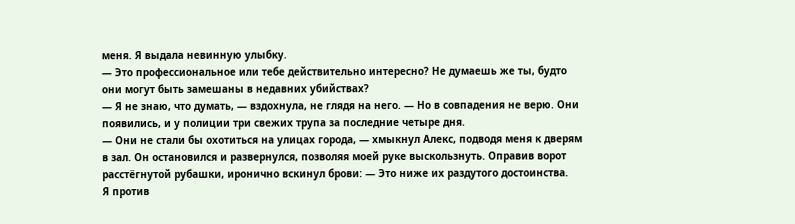меня. Я выдала невинную улыбку.
— Это профессиональное или тебе действительно интересно? Не думаешь же ты, будто они могут быть замешаны в недавних убийствах?
— Я не знаю, что думать, — вздохнула, не глядя на него. — Но в совпадения не верю. Они появились, и у полиции три свежих трупа за последние четыре дня.
— Они не стали бы охотиться на улицах города, — хмыкнул Алекс, подводя меня к дверям в зал. Он остановился и развернулся, позволяя моей руке выскользнуть. Оправив ворот расстёгнутой рубашки, иронично вскинул брови: — Это ниже их раздутого достоинства.
Я против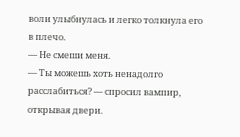воли улыбнулась и легко толкнула его в плечо.
— Не смеши меня.
— Ты можешь хоть ненадолго расслабиться? — спросил вампир, открывая двери.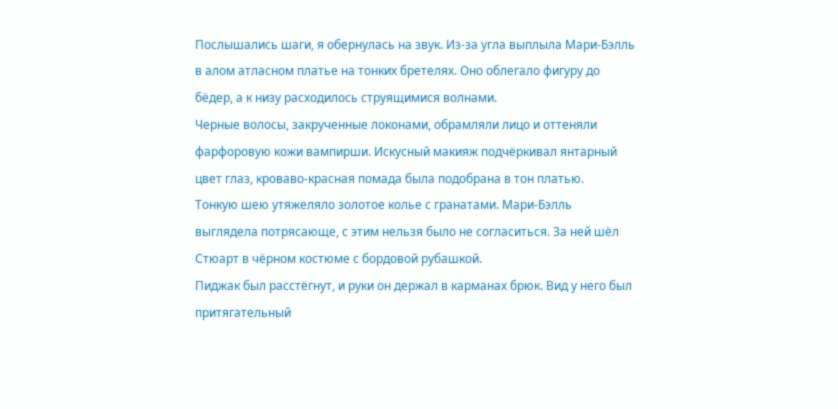Послышались шаги, я обернулась на звук. Из-за угла выплыла Мари-Бэлль в алом атласном платье на тонких бретелях. Оно облегало фигуру до бёдер, а к низу расходилось струящимися волнами.
Черные волосы, закрученные локонами, обрамляли лицо и оттеняли фарфоровую кожи вампирши. Искусный макияж подчёркивал янтарный цвет глаз, кроваво-красная помада была подобрана в тон платью.
Тонкую шею утяжеляло золотое колье с гранатами. Мари-Бэлль выглядела потрясающе, с этим нельзя было не согласиться. За ней шёл Стюарт в чёрном костюме с бордовой рубашкой.
Пиджак был расстёгнут, и руки он держал в карманах брюк. Вид у него был притягательный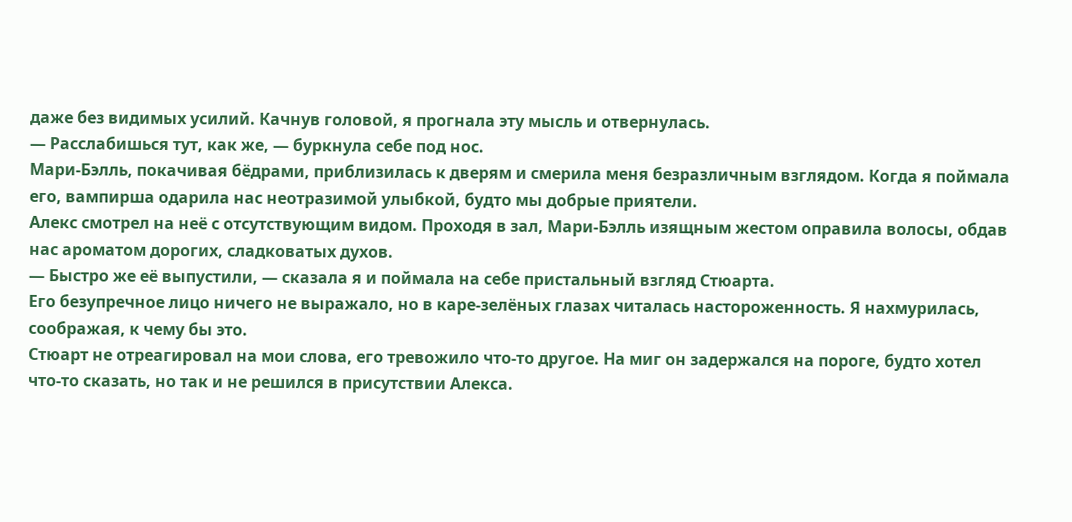даже без видимых усилий. Качнув головой, я прогнала эту мысль и отвернулась.
— Расслабишься тут, как же, — буркнула себе под нос.
Мари-Бэлль, покачивая бёдрами, приблизилась к дверям и смерила меня безразличным взглядом. Когда я поймала его, вампирша одарила нас неотразимой улыбкой, будто мы добрые приятели.
Алекс смотрел на неё с отсутствующим видом. Проходя в зал, Мари-Бэлль изящным жестом оправила волосы, обдав нас ароматом дорогих, сладковатых духов.
— Быстро же её выпустили, — сказала я и поймала на себе пристальный взгляд Стюарта.
Его безупречное лицо ничего не выражало, но в каре-зелёных глазах читалась настороженность. Я нахмурилась, соображая, к чему бы это.
Стюарт не отреагировал на мои слова, его тревожило что-то другое. На миг он задержался на пороге, будто хотел что-то сказать, но так и не решился в присутствии Алекса.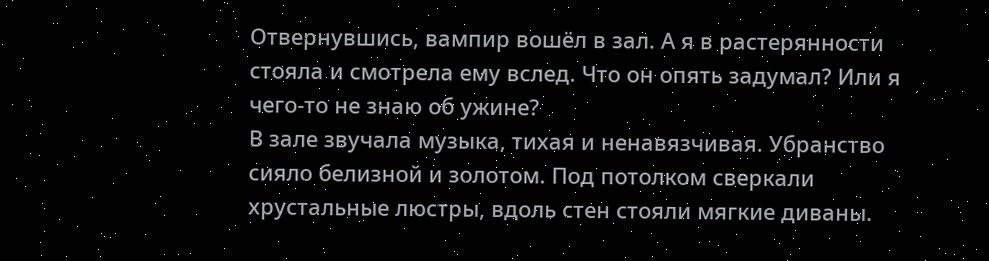Отвернувшись, вампир вошёл в зал. А я в растерянности стояла и смотрела ему вслед. Что он опять задумал? Или я чего-то не знаю об ужине?
В зале звучала музыка, тихая и ненавязчивая. Убранство сияло белизной и золотом. Под потолком сверкали хрустальные люстры, вдоль стен стояли мягкие диваны.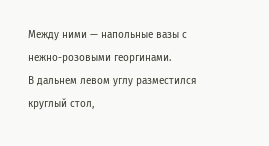Между ними — напольные вазы с нежно-розовыми георгинами.
В дальнем левом углу разместился круглый стол,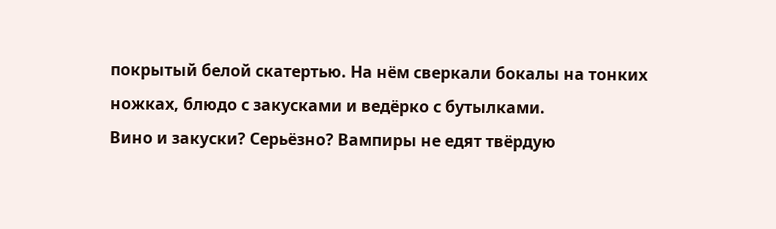покрытый белой скатертью. На нём сверкали бокалы на тонких ножках, блюдо с закусками и ведёрко с бутылками.
Вино и закуски? Серьёзно? Вампиры не едят твёрдую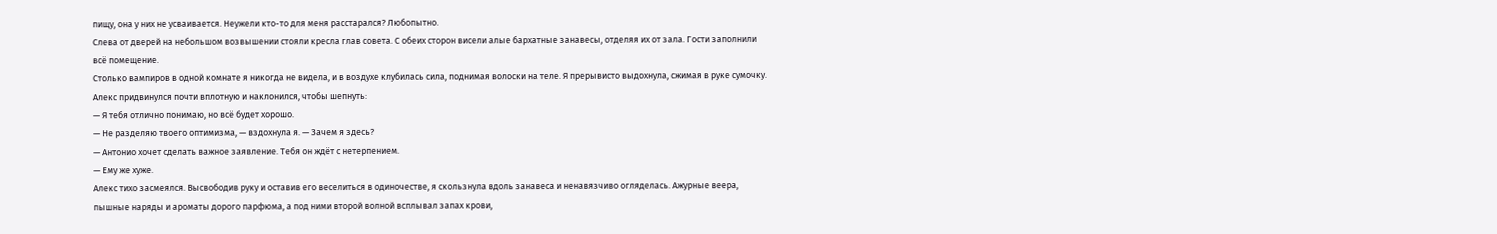пищу, она у них не усваивается. Неужели кто-то для меня расстарался? Любопытно.
Слева от дверей на небольшом возвышении стояли кресла глав совета. С обеих сторон висели алые бархатные занавесы, отделяя их от зала. Гости заполнили всё помещение.
Столько вампиров в одной комнате я никогда не видела, и в воздухе клубилась сила, поднимая волоски на теле. Я прерывисто выдохнула, сжимая в руке сумочку.
Алекс придвинулся почти вплотную и наклонился, чтобы шепнуть:
— Я тебя отлично понимаю, но всё будет хорошо.
— Не разделяю твоего оптимизма, — вздохнула я. — Зачем я здесь?
— Антонио хочет сделать важное заявление. Тебя он ждёт с нетерпением.
— Ему же хуже.
Алекс тихо засмеялся. Высвободив руку и оставив его веселиться в одиночестве, я скользнула вдоль занавеса и ненавязчиво огляделась. Ажурные веера, пышные наряды и ароматы дорого парфюма, а под ними второй волной всплывал запах крови,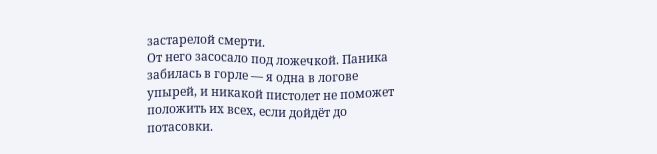застарелой смерти.
От него засосало под ложечкой. Паника забилась в горле — я одна в логове упырей, и никакой пистолет не поможет положить их всех, если дойдёт до потасовки.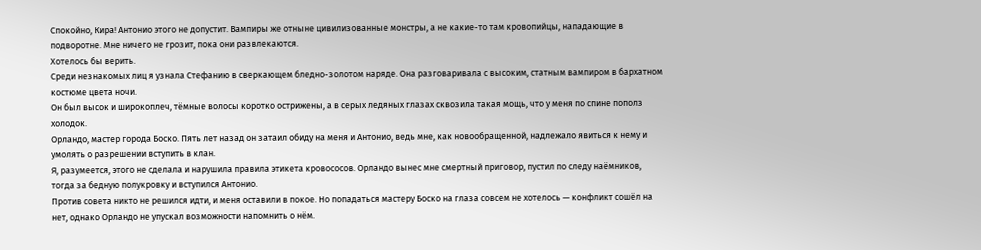Спокойно, Кира! Антонио этого не допустит. Вампиры же отныне цивилизованные монстры, а не какие-то там кровопийцы, нападающие в подворотне. Мне ничего не грозит, пока они развлекаются.
Хотелось бы верить.
Среди незнакомых лиц я узнала Стефанию в сверкающем бледно-золотом наряде. Она разговаривала с высоким, статным вампиром в бархатном костюме цвета ночи.
Он был высок и широкоплеч, тёмные волосы коротко острижены, а в серых ледяных глазах сквозила такая мощь, что у меня по спине пополз холодок.
Орландо, мастер города Боско. Пять лет назад он затаил обиду на меня и Антонио, ведь мне, как новообращенной, надлежало явиться к нему и умолять о разрешении вступить в клан.
Я, разумеется, этого не сделала и нарушила правила этикета кровососов. Орландо вынес мне смертный приговор, пустил по следу наёмников, тогда за бедную полукровку и вступился Антонио.
Против совета никто не решился идти, и меня оставили в покое. Но попадаться мастеру Боско на глаза совсем не хотелось — конфликт сошёл на нет, однако Орландо не упускал возможности напомнить о нём.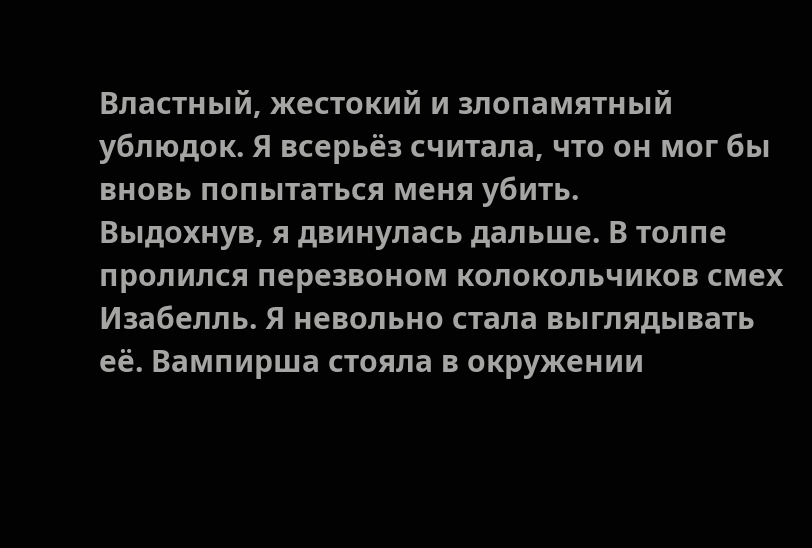Властный, жестокий и злопамятный ублюдок. Я всерьёз считала, что он мог бы вновь попытаться меня убить.
Выдохнув, я двинулась дальше. В толпе пролился перезвоном колокольчиков смех Изабелль. Я невольно стала выглядывать её. Вампирша стояла в окружении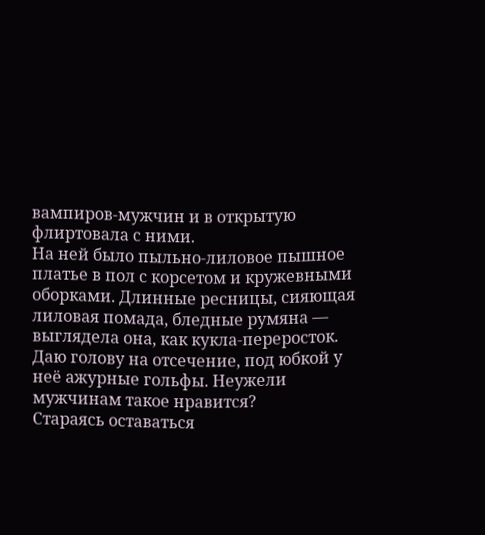вампиров-мужчин и в открытую флиртовала с ними.
На ней было пыльно-лиловое пышное платье в пол с корсетом и кружевными оборками. Длинные ресницы, сияющая лиловая помада, бледные румяна — выглядела она, как кукла-переросток.
Даю голову на отсечение, под юбкой у неё ажурные гольфы. Неужели мужчинам такое нравится?
Стараясь оставаться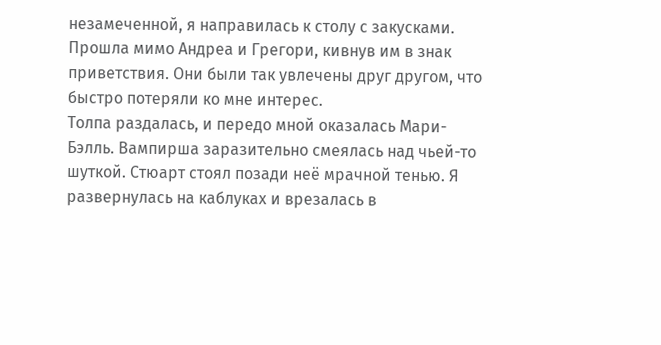незамеченной, я направилась к столу с закусками. Прошла мимо Андреа и Грегори, кивнув им в знак приветствия. Они были так увлечены друг другом, что быстро потеряли ко мне интерес.
Толпа раздалась, и передо мной оказалась Мари-Бэлль. Вампирша заразительно смеялась над чьей-то шуткой. Стюарт стоял позади неё мрачной тенью. Я развернулась на каблуках и врезалась в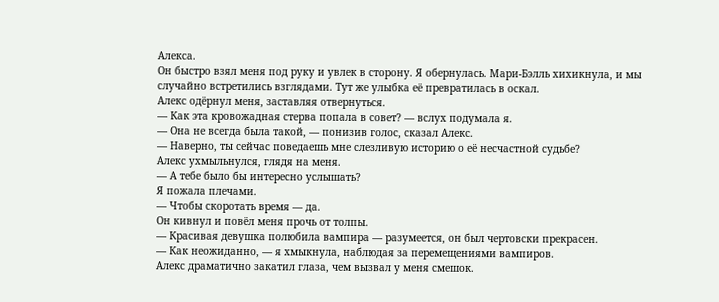Алекса.
Он быстро взял меня под руку и увлек в сторону. Я обернулась. Мари-Бэлль хихикнула, и мы случайно встретились взглядами. Тут же улыбка её превратилась в оскал.
Алекс одёрнул меня, заставляя отвернуться.
— Как эта кровожадная стерва попала в совет? — вслух подумала я.
— Она не всегда была такой, — понизив голос, сказал Алекс.
— Наверно, ты сейчас поведаешь мне слезливую историю о её несчастной судьбе?
Алекс ухмыльнулся, глядя на меня.
— А тебе было бы интересно услышать?
Я пожала плечами.
— Чтобы скоротать время — да.
Он кивнул и повёл меня прочь от толпы.
— Красивая девушка полюбила вампира — разумеется, он был чертовски прекрасен.
— Как неожиданно, — я хмыкнула, наблюдая за перемещениями вампиров.
Алекс драматично закатил глаза, чем вызвал у меня смешок.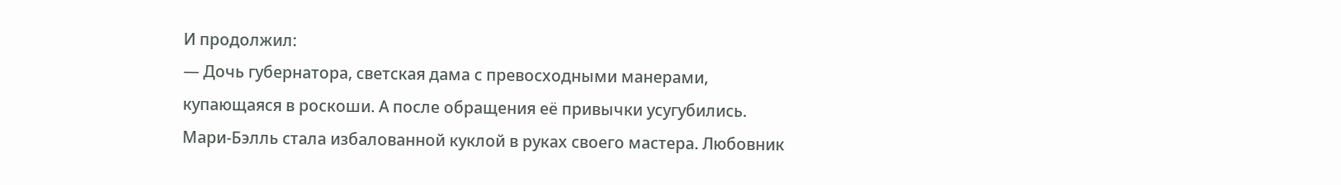И продолжил:
— Дочь губернатора, светская дама с превосходными манерами, купающаяся в роскоши. А после обращения её привычки усугубились. Мари-Бэлль стала избалованной куклой в руках своего мастера. Любовник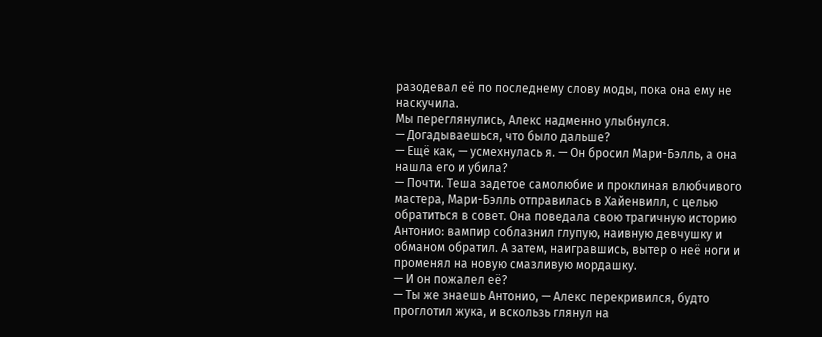разодевал её по последнему слову моды, пока она ему не наскучила.
Мы переглянулись, Алекс надменно улыбнулся.
— Догадываешься, что было дальше?
— Ещё как, — усмехнулась я. — Он бросил Мари-Бэлль, а она нашла его и убила?
— Почти. Теша задетое самолюбие и проклиная влюбчивого мастера, Мари-Бэлль отправилась в Хайенвилл, с целью обратиться в совет. Она поведала свою трагичную историю Антонио: вампир соблазнил глупую, наивную девчушку и обманом обратил. А затем, наигравшись, вытер о неё ноги и променял на новую смазливую мордашку.
— И он пожалел её?
— Ты же знаешь Антонио, — Алекс перекривился, будто проглотил жука, и вскользь глянул на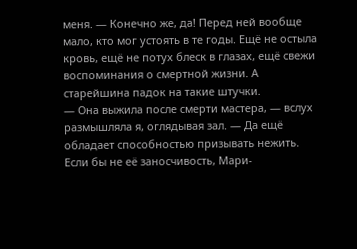меня. — Конечно же, да! Перед ней вообще мало, кто мог устоять в те годы. Ещё не остыла кровь, ещё не потух блеск в глазах, ещё свежи воспоминания о смертной жизни. А старейшина падок на такие штучки.
— Она выжила после смерти мастера, — вслух размышляла я, оглядывая зал. — Да ещё обладает способностью призывать нежить. Если бы не её заносчивость, Мари-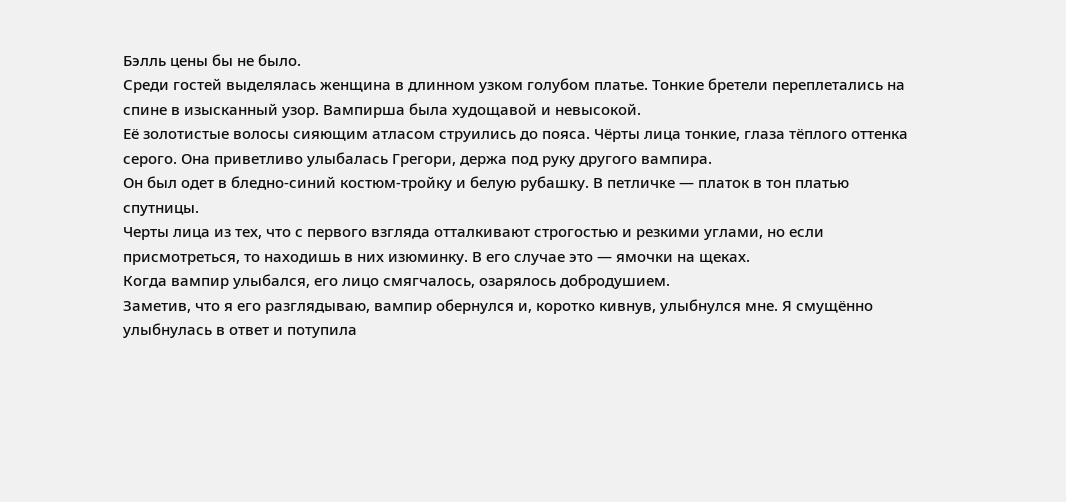Бэлль цены бы не было.
Среди гостей выделялась женщина в длинном узком голубом платье. Тонкие бретели переплетались на спине в изысканный узор. Вампирша была худощавой и невысокой.
Её золотистые волосы сияющим атласом струились до пояса. Чёрты лица тонкие, глаза тёплого оттенка серого. Она приветливо улыбалась Грегори, держа под руку другого вампира.
Он был одет в бледно-синий костюм-тройку и белую рубашку. В петличке — платок в тон платью спутницы.
Черты лица из тех, что с первого взгляда отталкивают строгостью и резкими углами, но если присмотреться, то находишь в них изюминку. В его случае это — ямочки на щеках.
Когда вампир улыбался, его лицо смягчалось, озарялось добродушием.
Заметив, что я его разглядываю, вампир обернулся и, коротко кивнув, улыбнулся мне. Я смущённо улыбнулась в ответ и потупила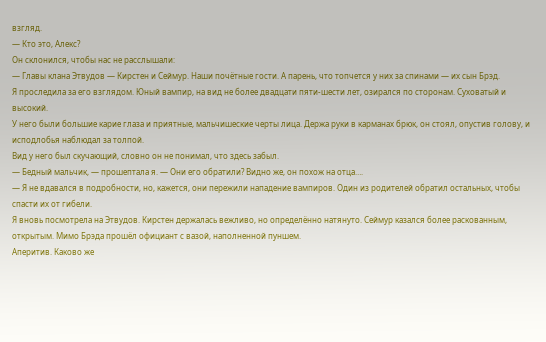взгляд.
— Кто это, Алекс?
Он склонился, чтобы нас не расслышали:
— Главы клана Этвудов — Кирстен и Сеймур. Наши почётные гости. А парень, что топчется у них за спинами — их сын Брэд.
Я проследила за его взглядом. Юный вампир, на вид не более двадцати пяти-шести лет, озирался по сторонам. Суховатый и высокий.
У него были большие карие глаза и приятные, мальчишеские черты лица. Держа руки в карманах брюк, он стоял, опустив голову, и исподлобья наблюдал за толпой.
Вид у него был скучающий, словно он не понимал, что здесь забыл.
— Бедный мальчик, — прошептала я. — Они его обратили? Видно же, он похож на отца….
— Я не вдавался в подробности, но, кажется, они пережили нападение вампиров. Один из родителей обратил остальных, чтобы спасти их от гибели.
Я вновь посмотрела на Этвудов. Кирстен держалась вежливо, но определённо натянуто. Сеймур казался более раскованным, открытым. Мимо Брэда прошёл официант с вазой, наполненной пуншем.
Аперитив. Каково же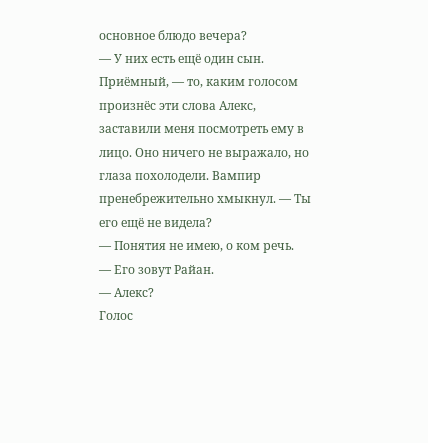основное блюдо вечера?
— У них есть ещё один сын. Приёмный, — то, каким голосом произнёс эти слова Алекс, заставили меня посмотреть ему в лицо. Оно ничего не выражало, но глаза похолодели. Вампир пренебрежительно хмыкнул. — Ты его ещё не видела?
— Понятия не имею, о ком речь.
— Его зовут Райан.
— Алекс?
Голос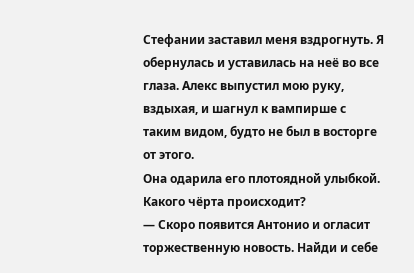Стефании заставил меня вздрогнуть. Я обернулась и уставилась на неё во все глаза. Алекс выпустил мою руку, вздыхая, и шагнул к вампирше с таким видом, будто не был в восторге от этого.
Она одарила его плотоядной улыбкой. Какого чёрта происходит?
— Скоро появится Антонио и огласит торжественную новость. Найди и себе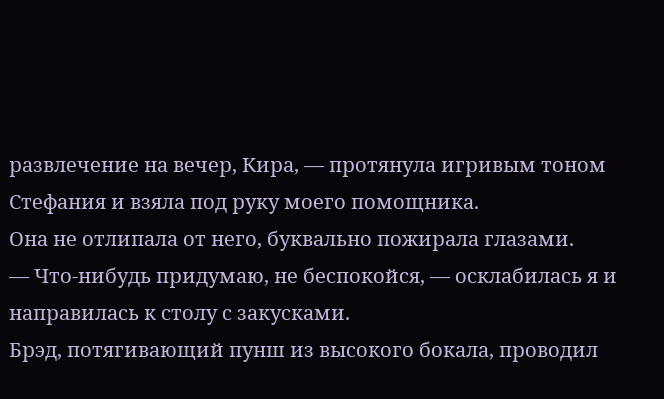развлечение на вечер, Кира, — протянула игривым тоном Стефания и взяла под руку моего помощника.
Она не отлипала от него, буквально пожирала глазами.
— Что-нибудь придумаю, не беспокойся, — осклабилась я и направилась к столу с закусками.
Брэд, потягивающий пунш из высокого бокала, проводил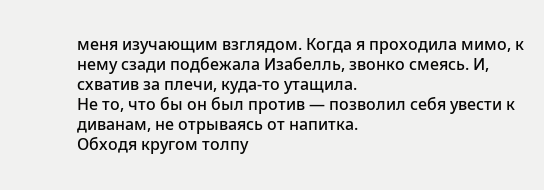меня изучающим взглядом. Когда я проходила мимо, к нему сзади подбежала Изабелль, звонко смеясь. И, схватив за плечи, куда-то утащила.
Не то, что бы он был против — позволил себя увести к диванам, не отрываясь от напитка.
Обходя кругом толпу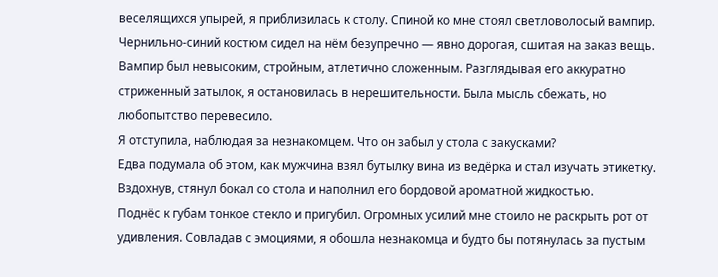веселящихся упырей, я приблизилась к столу. Спиной ко мне стоял светловолосый вампир. Чернильно-синий костюм сидел на нём безупречно — явно дорогая, сшитая на заказ вещь.
Вампир был невысоким, стройным, атлетично сложенным. Разглядывая его аккуратно стриженный затылок, я остановилась в нерешительности. Была мысль сбежать, но любопытство перевесило.
Я отступила, наблюдая за незнакомцем. Что он забыл у стола с закусками?
Едва подумала об этом, как мужчина взял бутылку вина из ведёрка и стал изучать этикетку. Вздохнув, стянул бокал со стола и наполнил его бордовой ароматной жидкостью.
Поднёс к губам тонкое стекло и пригубил. Огромных усилий мне стоило не раскрыть рот от удивления. Совладав с эмоциями, я обошла незнакомца и будто бы потянулась за пустым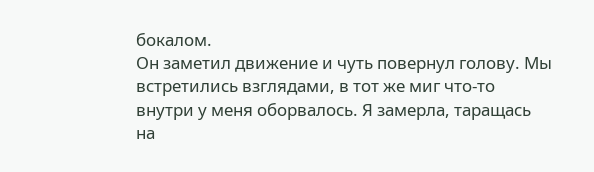бокалом.
Он заметил движение и чуть повернул голову. Мы встретились взглядами, в тот же миг что-то внутри у меня оборвалось. Я замерла, таращась на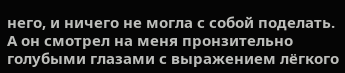него, и ничего не могла с собой поделать.
А он смотрел на меня пронзительно голубыми глазами с выражением лёгкого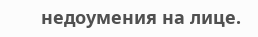недоумения на лице.